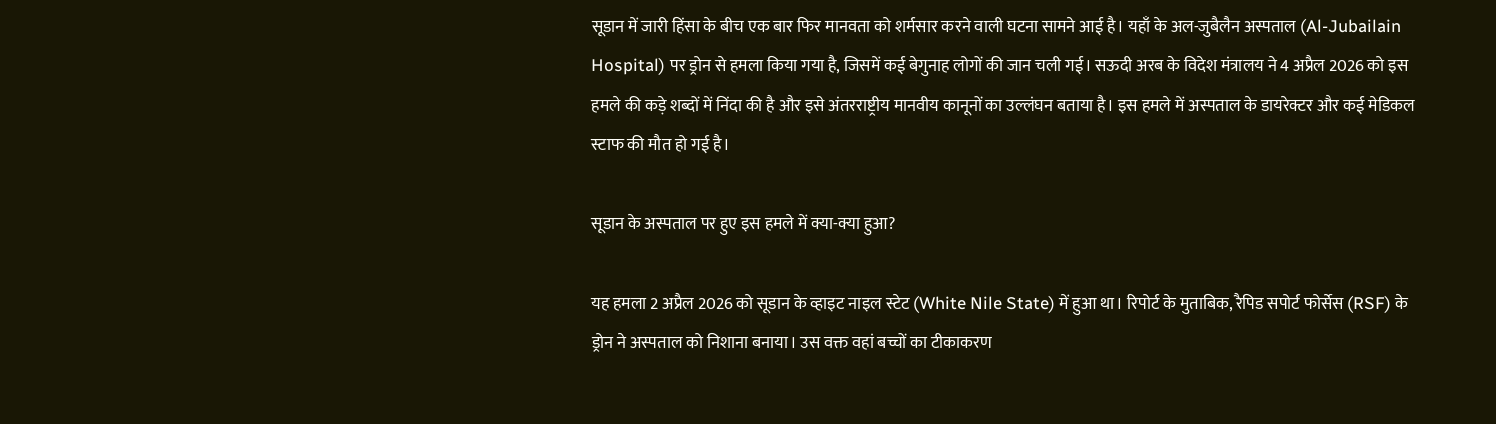सूडान में जारी हिंसा के बीच एक बार फिर मानवता को शर्मसार करने वाली घटना सामने आई है। यहाँ के अल-जुबैलैन अस्पताल (Al-Jubailain Hospital) पर ड्रोन से हमला किया गया है, जिसमें कई बेगुनाह लोगों की जान चली गई। सऊदी अरब के विदेश मंत्रालय ने 4 अप्रैल 2026 को इस हमले की कड़े शब्दों में निंदा की है और इसे अंतरराष्ट्रीय मानवीय कानूनों का उल्लंघन बताया है। इस हमले में अस्पताल के डायरेक्टर और कई मेडिकल स्टाफ की मौत हो गई है।

सूडान के अस्पताल पर हुए इस हमले में क्या-क्या हुआ?

यह हमला 2 अप्रैल 2026 को सूडान के व्हाइट नाइल स्टेट (White Nile State) में हुआ था। रिपोर्ट के मुताबिक, रैपिड सपोर्ट फोर्सेस (RSF) के ड्रोन ने अस्पताल को निशाना बनाया। उस वक्त वहां बच्चों का टीकाकरण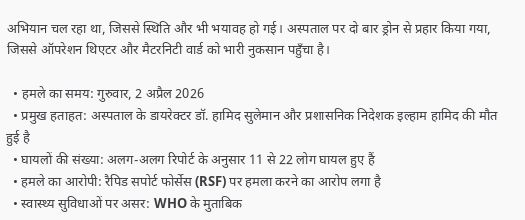अभियान चल रहा था, जिससे स्थिति और भी भयावह हो गई। अस्पताल पर दो बार ड्रोन से प्रहार किया गया, जिससे ऑपरेशन थिएटर और मैटरनिटी वार्ड को भारी नुकसान पहुँचा है।

  • हमले का समय: गुरुवार, 2 अप्रैल 2026
  • प्रमुख हताहत: अस्पताल के डायरेक्टर डॉ. हामिद सुलेमान और प्रशासनिक निदेशक इल्हाम हामिद की मौत हुई है
  • घायलों की संख्या: अलग-अलग रिपोर्ट के अनुसार 11 से 22 लोग घायल हुए हैं
  • हमले का आरोपी: रैपिड सपोर्ट फोर्सेस (RSF) पर हमला करने का आरोप लगा है
  • स्वास्थ्य सुविधाओं पर असर: WHO के मुताबिक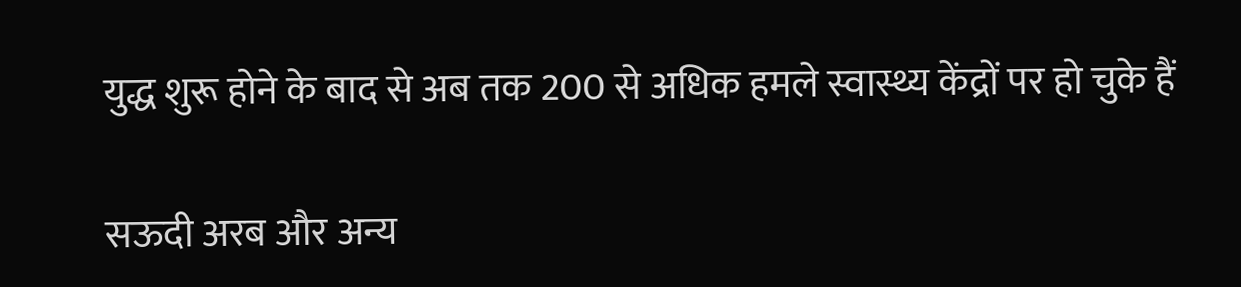युद्ध शुरू होने के बाद से अब तक 200 से अधिक हमले स्वास्थ्य केंद्रों पर हो चुके हैं

सऊदी अरब और अन्य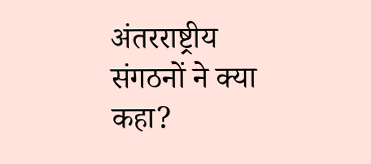अंतरराष्ट्रीय संगठनों ने क्या कहा?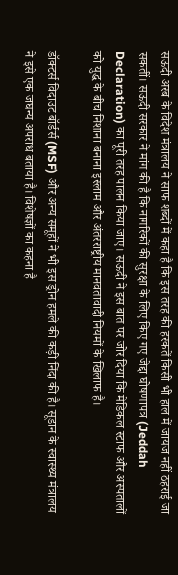सऊदी अरब के विदेश मंत्रालय ने साफ शब्दों में कहा है कि इस तरह की हरकतें किसी भी हाल में जायज नहीं ठहराई जा सकतीं। सऊदी सरकार ने मांग की है कि नागरिकों की सुरक्षा के लिए किए गए जेद्दा घोषणापत्र (Jeddah Declaration) का पूरी तरह पालन किया जाए। सऊदी ने इस बात पर जोर दिया कि मेडिकल स्टाफ और अस्पतालों को युद्ध के बीच निशाना बनाना इस्लाम और अंतरराष्ट्रीय मानवतावादी नियमों के खिलाफ है।

डॉक्टर्स विदाउट बॉर्डर्स (MSF) और अन्य समूहों ने भी इस ड्रोन हमले की कड़ी निंदा की है। सूडान के स्वास्थ्य मंत्रालय ने इसे एक जघन्य अपराध बताया है। विशेषज्ञों का कहना है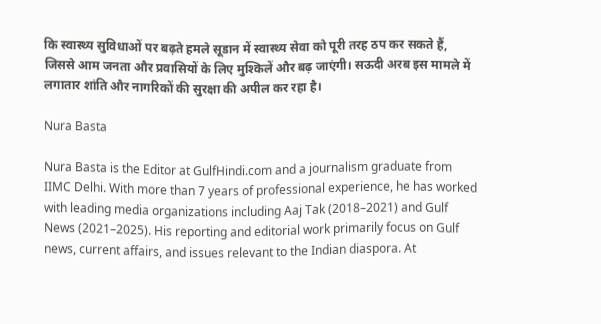कि स्वास्थ्य सुविधाओं पर बढ़ते हमले सूडान में स्वास्थ्य सेवा को पूरी तरह ठप कर सकते हैं, जिससे आम जनता और प्रवासियों के लिए मुश्किलें और बढ़ जाएंगी। सऊदी अरब इस मामले में लगातार शांति और नागरिकों की सुरक्षा की अपील कर रहा है।

Nura Basta

Nura Basta is the Editor at GulfHindi.com and a journalism graduate from IIMC Delhi. With more than 7 years of professional experience, he has worked with leading media organizations including Aaj Tak (2018–2021) and Gulf News (2021–2025). His reporting and editorial work primarily focus on Gulf news, current affairs, and issues relevant to the Indian diaspora. At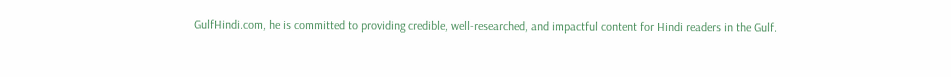GulfHindi.com, he is committed to providing credible, well-researched, and impactful content for Hindi readers in the Gulf.